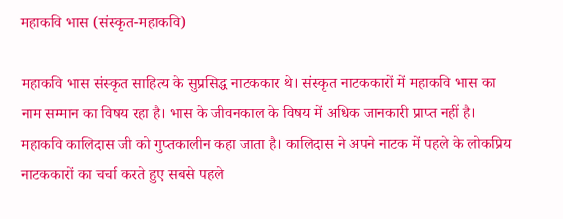महाकवि भास (संस्कृत-महाकवि)

महाकवि भास संस्कृत साहित्य के सुप्रसिद्ध नाटककार थे। संस्कृत नाटककारों में महाकवि भास का नाम सम्मान का विषय रहा है। भास के जीवनकाल के विषय में अधिक जानकारी प्राप्त नहीं है। महाकवि कालिदास जी को गुप्तकालीन कहा जाता है। कालिदास ने अपने नाटक में पहले के लोकप्रिय नाटककारों का चर्चा करते हुए सबसे पहले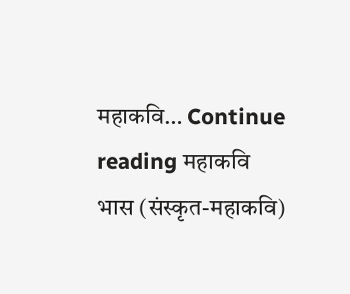महाकवि… Continue reading महाकवि भास (संस्कृत-महाकवि)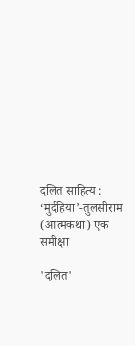दलित साहित्य : ‘मुर्दहिया’-तुलसीराम (आत्मकथा) एक समीक्षा

'दलित'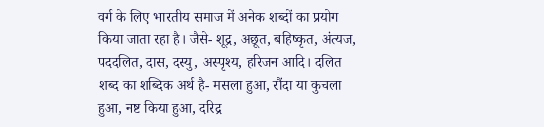वर्ग के लिए भारतीय समाज में अनेक शब्दों का प्रयोग किया जाता रहा है। जैसे- शूद्र, अछूत, बहिष्कृत, अंत्यज, पददलित, दास, दस्यु, अस्पृश्य, हरिजन आदि। दलित शब्द का शब्दिक अर्थ है- मसला हुआ, रौंदा या कुचला हुआ, नष्ट किया हुआ, दरिद्र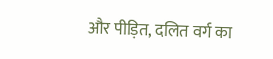और पीड़ित, दलित वर्ग का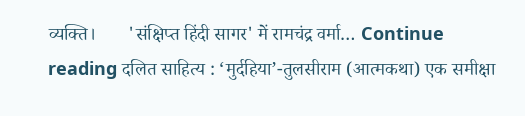व्यक्ति।       'संक्षिप्त हिंदी सागर' में रामचंद्र वर्मा… Continue reading दलित साहित्य : ‘मुर्दहिया’-तुलसीराम (आत्मकथा) एक समीक्षा